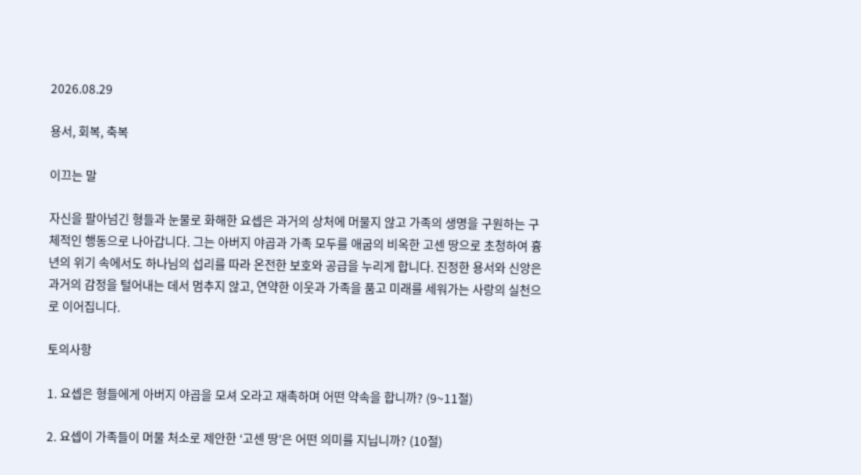2026.08.29

용서, 회복, 축복

이끄는 말

자신을 팔아넘긴 형들과 눈물로 화해한 요셉은 과거의 상처에 머물지 않고 가족의 생명을 구원하는 구체적인 행동으로 나아갑니다. 그는 아버지 야곱과 가족 모두를 애굽의 비옥한 고센 땅으로 초청하여 흉년의 위기 속에서도 하나님의 섭리를 따라 온전한 보호와 공급을 누리게 합니다. 진정한 용서와 신앙은 과거의 감정을 털어내는 데서 멈추지 않고, 연약한 이웃과 가족을 품고 미래를 세워가는 사랑의 실천으로 이어집니다.

토의사항

1. 요셉은 형들에게 아버지 야곱을 모셔 오라고 재촉하며 어떤 약속을 합니까? (9~11절)

2. 요셉이 가족들이 머물 처소로 제안한 ‘고센 땅’은 어떤 의미를 지닙니까? (10절)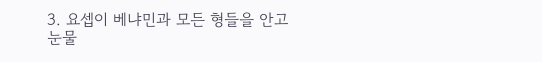3. 요셉이 베냐민과 모든 형들을 안고 눈물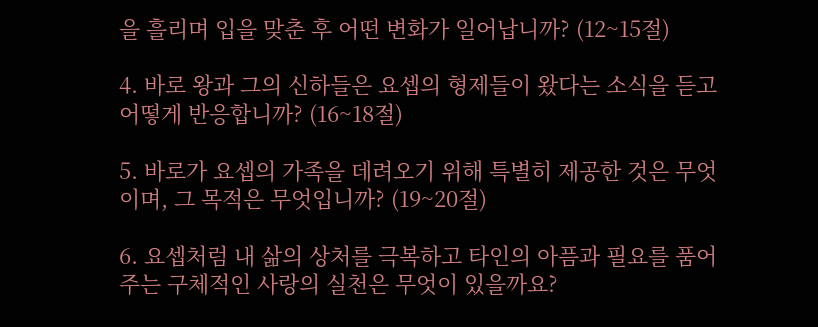을 흘리며 입을 맞춘 후 어떤 변화가 일어납니까? (12~15절)

4. 바로 왕과 그의 신하들은 요셉의 형제들이 왔다는 소식을 듣고 어떻게 반응합니까? (16~18절)

5. 바로가 요셉의 가족을 데려오기 위해 특별히 제공한 것은 무엇이며, 그 목적은 무엇입니까? (19~20절)

6. 요셉처럼 내 삶의 상처를 극복하고 타인의 아픔과 필요를 품어주는 구체적인 사랑의 실천은 무엇이 있을까요?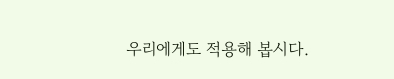우리에게도 적용해 봅시다.